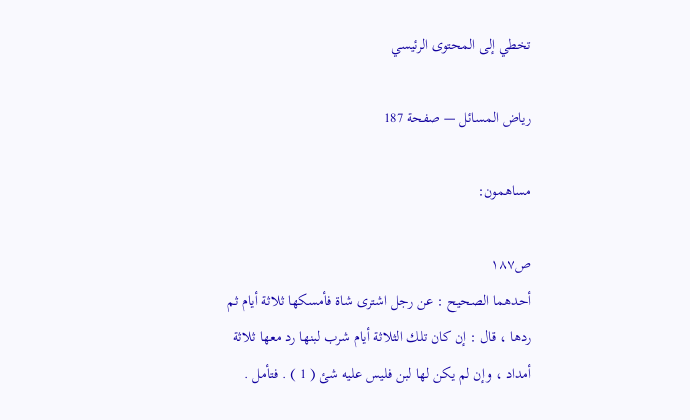تخطي إلى المحتوى الرئيسي

رياض المسائل — صفحة 187

مساهمون:

ص١٨٧
أحدهما الصحيح : عن رجل اشترى شاة فأمسكها ثلاثة أيام ثم ردها ، قال : إن كان تلك الثلاثة أيام شرب لبنها رد معها ثلاثة أمداد ، وإن لم يكن لها لبن فليس عليه شئ ( 1 ) . فتأمل .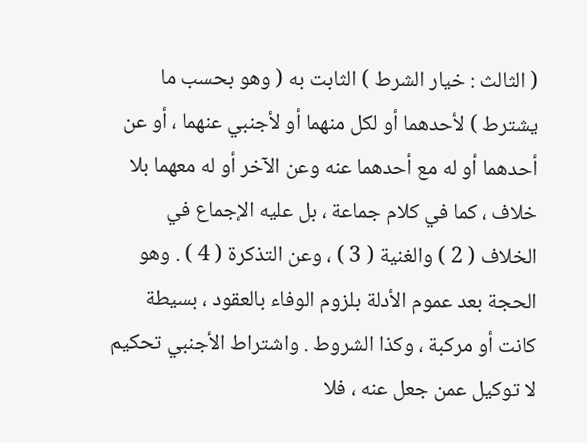( الثالث : خيار الشرط ) الثابت به ( وهو بحسب ما يشترط ) لأحدهما أو لكل منهما أو لأجنبي عنهما ، أو عن أحدهما أو له مع أحدهما عنه وعن الآخر أو له معهما بلا خلاف ، كما في كلام جماعة ، بل عليه الإجماع في الخلاف ( 2 ) والغنية ( 3 ) ، وعن التذكرة ( 4 ) . وهو الحجة بعد عموم الأدلة بلزوم الوفاء بالعقود ، بسيطة كانت أو مركبة ، وكذا الشروط . واشتراط الأجنبي تحكيم لا توكيل عمن جعل عنه ، فلا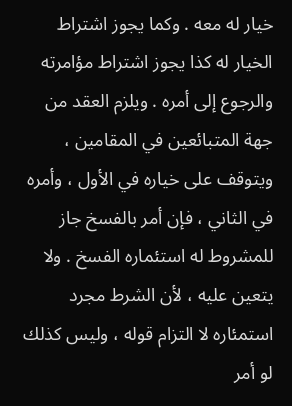خيار له معه . وكما يجوز اشتراط الخيار له كذا يجوز اشتراط مؤامرته والرجوع إلى أمره . ويلزم العقد من جهة المتبائعين في المقامين ، ويتوقف على خياره في الأول ، وأمره في الثاني ، فإن أمر بالفسخ جاز للمشروط له استئماره الفسخ . ولا يتعين عليه ، لأن الشرط مجرد استمئاره لا التزام قوله ، وليس كذلك لو أمر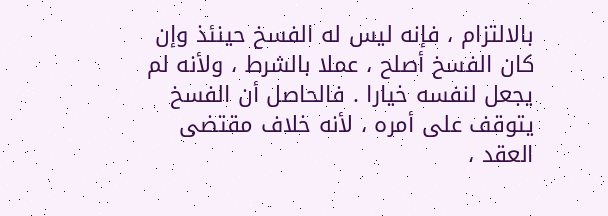بالالتزام ، فإنه ليس له الفسخ حينئذ وإن كان الفسخ أصلح ، عملا بالشرط ، ولأنه لم يجعل لنفسه خيارا . فالحاصل أن الفسخ يتوقف على أمره ، لأنه خلاف مقتضى العقد ،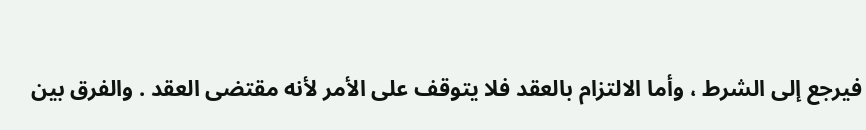فيرجع إلى الشرط ، وأما الالتزام بالعقد فلا يتوقف على الأمر لأنه مقتضى العقد . والفرق بين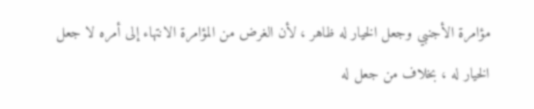مؤامرة الأجنبي وجعل الخيار له ظاهر ، لأن الغرض من المؤامرة الانتهاء إلى أمره لا جعل الخيار له ، بخلاف من جعل له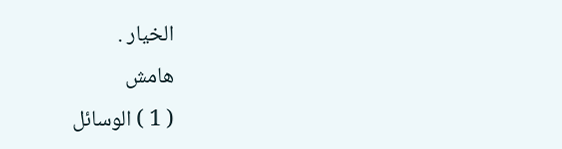الخيار .
هامش
( 1 ) الوسائل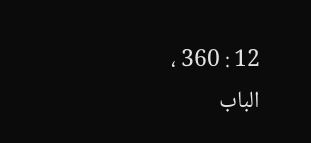12 : 360 ، الباب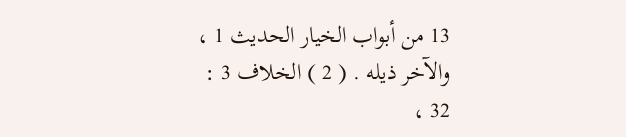13 من أبواب الخيار الحديث 1 ، والآخر ذيله . ( 2 ) الخلاف 3 : 32 ،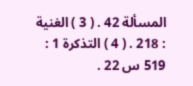المسألة 42 . ( 3 ) الغنية : 218 . ( 4 ) التذكرة 1 : 519 س 22 .